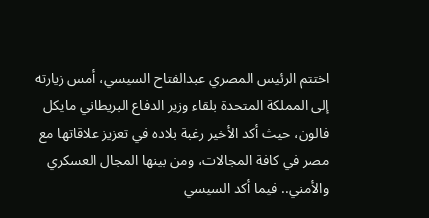اختتم الرئيس المصري عبدالفتاح السيسي، أمس زيارته إلى المملكة المتحدة بلقاء وزير الدفاع البريطاني مايكل فالون، حيث أكد الأخير رغبة بلاده في تعزيز علاقاتها مع مصر في كافة المجالات، ومن بينها المجال العسكري والأمني.. فيما أكد السيسي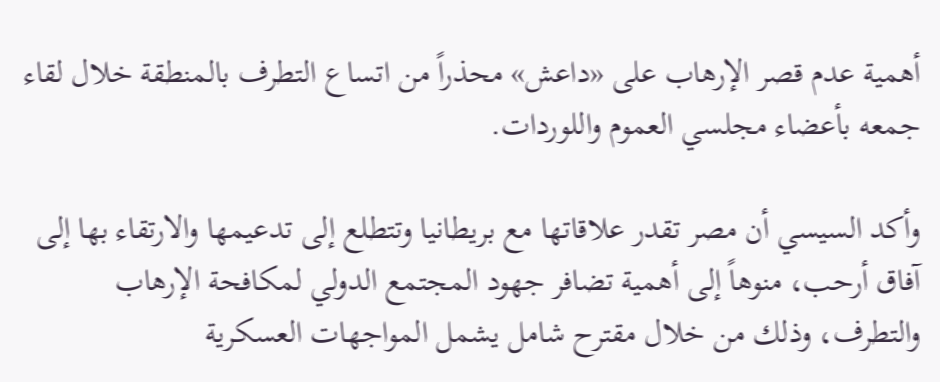أهمية عدم قصر الإرهاب على «داعش» محذراً من اتساع التطرف بالمنطقة خلال لقاء جمعه بأعضاء مجلسي العموم واللوردات.

وأكد السيسي أن مصر تقدر علاقاتها مع بريطانيا وتتطلع إلى تدعيمها والارتقاء بها إلى آفاق أرحب، منوهاً إلى أهمية تضافر جهود المجتمع الدولي لمكافحة الإرهاب والتطرف، وذلك من خلال مقترح شامل يشمل المواجهات العسكرية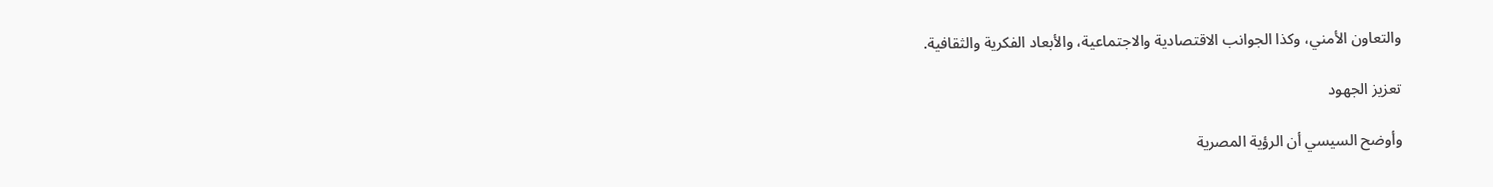والتعاون الأمني، وكذا الجوانب الاقتصادية والاجتماعية، والأبعاد الفكرية والثقافية.

تعزيز الجهود

وأوضح السيسي أن الرؤية المصرية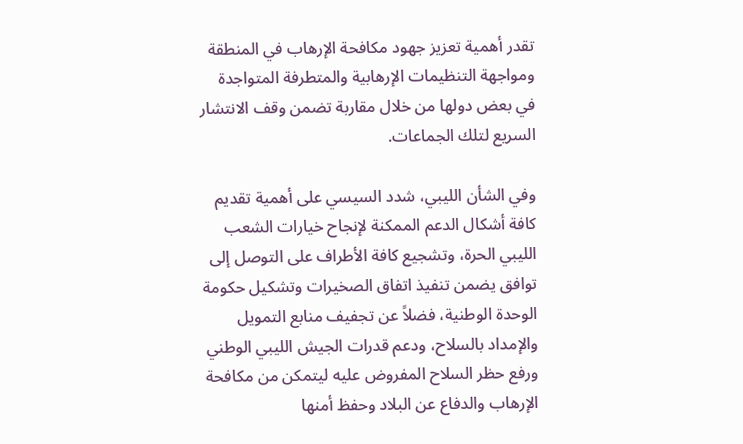تقدر أهمية تعزيز جهود مكافحة الإرهاب في المنطقة ومواجهة التنظيمات الإرهابية والمتطرفة المتواجدة في بعض دولها من خلال مقاربة تضمن وقف الانتشار السريع لتلك الجماعات.

وفي الشأن الليبي، شدد السيسي على أهمية تقديم كافة أشكال الدعم الممكنة لإنجاح خيارات الشعب الليبي الحرة، وتشجيع كافة الأطراف على التوصل إلى توافق يضمن تنفيذ اتفاق الصخيرات وتشكيل حكومة الوحدة الوطنية، فضلاً عن تجفيف منابع التمويل والإمداد بالسلاح، ودعم قدرات الجيش الليبي الوطني ورفع حظر السلاح المفروض عليه ليتمكن من مكافحة الإرهاب والدفاع عن البلاد وحفظ أمنها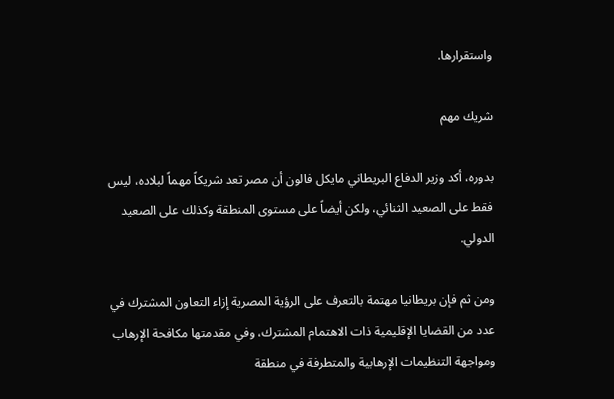واستقرارها.

شريك مهم

بدوره، أكد وزير الدفاع البريطاني مايكل فالون أن مصر تعد شريكاً مهماً لبلاده، ليس فقط على الصعيد الثنائي، ولكن أيضاً على مستوى المنطقة وكذلك على الصعيد الدولي.

ومن ثم فإن بريطانيا مهتمة بالتعرف على الرؤية المصرية إزاء التعاون المشترك في عدد من القضايا الإقليمية ذات الاهتمام المشترك، وفي مقدمتها مكافحة الإرهاب ومواجهة التنظيمات الإرهابية والمتطرفة في منطقة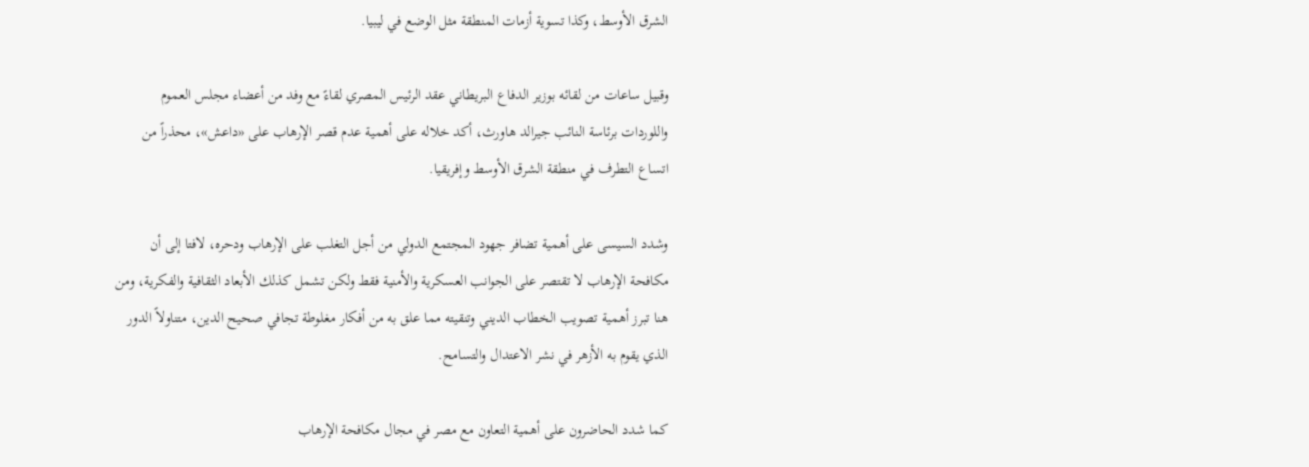الشرق الأوسط، وكذا تسوية أزمات المنطقة مثل الوضع في ليبيا.

وقبيل ساعات من لقائه بوزير الدفاع البريطاني عقد الرئيس المصري لقاءً مع وفد من أعضاء مجلس العموم واللوردات برئاسة النائب جيرالد هاورث، أكد خلاله على أهمية عدم قصر الإرهاب على «داعش»، محذراً من اتساع التطرف في منطقة الشرق الأوسط وإفريقيا.

وشدد السيسى على أهمية تضافر جهود المجتمع الدولي من أجل التغلب على الإرهاب ودحره، لافتا إلى أن مكافحة الإرهاب لا تقتصر على الجوانب العسكرية والأمنية فقط ولكن تشمل كذلك الأبعاد الثقافية والفكرية، ومن هنا تبرز أهمية تصويب الخطاب الديني وتنقيته مما علق به من أفكار مغلوطة تجافي صحيح الدين، متناولاً الدور الذي يقوم به الأزهر في نشر الاعتدال والتسامح.

كما شدد الحاضرون على أهمية التعاون مع مصر في مجال مكافحة الإرهاب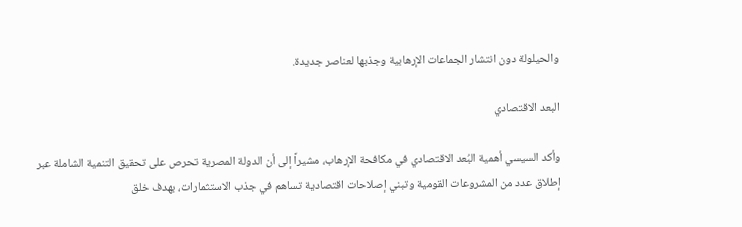والحيلولة دون انتشار الجماعات الإرهابية وجذبها لعناصر جديدة.

البعد الاقتصادي

وأكد السيسي أهمية البُعد الاقتصادي في مكافحة الإرهاب، مشيراً إلى أن الدولة المصرية تحرص على تحقيق التنمية الشاملة عبر إطلاق عدد من المشروعات القومية وتبني إصلاحات اقتصادية تساهم في جذب الاستثمارات، بهدف خلق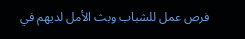فرص عمل للشباب وبث الأمل لديهم في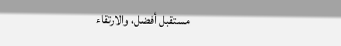مستقبل أفضل، والارتقاء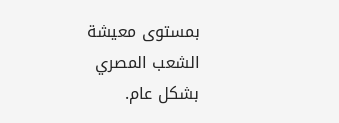بمستوى معيشة الشعب المصري بشكل عام.